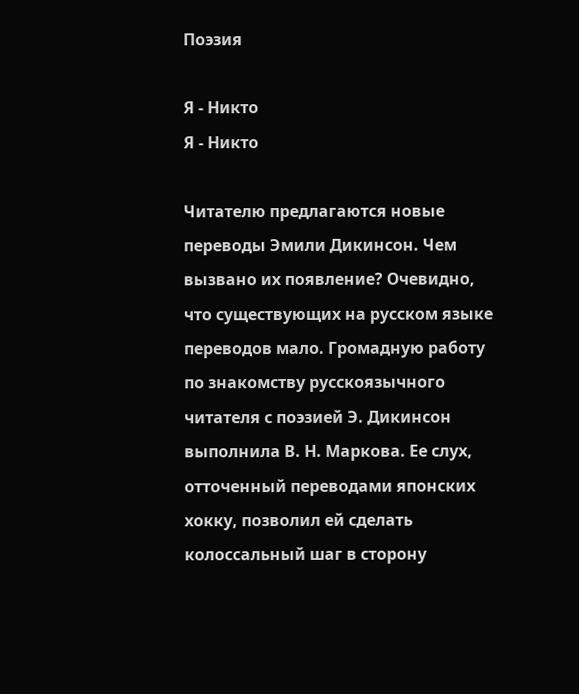Поэзия

Я - Никто
Я - Никто

Читателю предлагаются новые переводы Эмили Дикинсон. Чем вызвано их появление? Очевидно, что существующих на русском языке переводов мало. Громадную работу по знакомству русскоязычного читателя с поэзией Э. Дикинсон выполнила В. Н. Маркова. Ее слух, отточенный переводами японских хокку, позволил ей сделать колоссальный шаг в сторону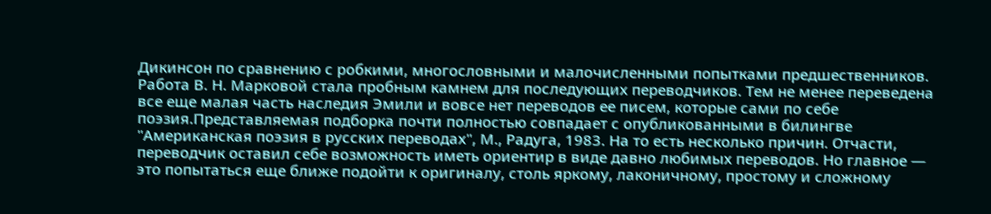Дикинсон по сравнению с робкими, многословными и малочисленными попытками предшественников. Работа В. Н. Марковой стала пробным камнем для последующих переводчиков. Тем не менее переведена все еще малая часть наследия Эмили и вовсе нет переводов ее писем, которые сами по себе поэзия.Представляемая подборка почти полностью совпадает с опубликованными в билингве "Американская поэзия в русских переводах", М., Радуга, 1983. На то есть несколько причин. Отчасти, переводчик оставил себе возможность иметь ориентир в виде давно любимых переводов. Но главное — это попытаться еще ближе подойти к оригиналу, столь яркому, лаконичному, простому и сложному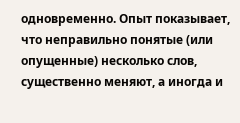одновременно. Опыт показывает, что неправильно понятые (или опущенные) несколько слов, существенно меняют, а иногда и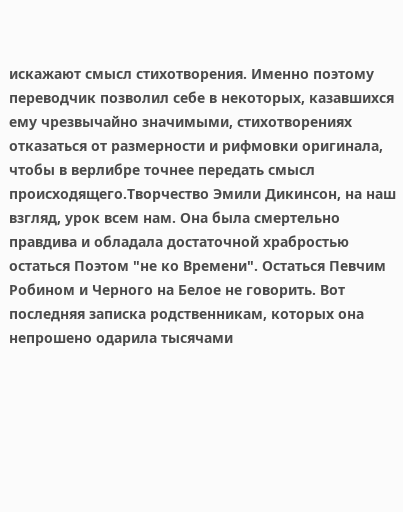искажают смысл стихотворения. Именно поэтому переводчик позволил себе в некоторых, казавшихся ему чрезвычайно значимыми, стихотворениях отказаться от размерности и рифмовки оригинала, чтобы в верлибре точнее передать смысл происходящего.Творчество Эмили Дикинсон, на наш взгляд, урок всем нам. Она была смертельно правдива и обладала достаточной храбростью остаться Поэтом "не ко Времени". Остаться Певчим Робином и Черного на Белое не говорить. Вот последняя записка родственникам, которых она непрошено одарила тысячами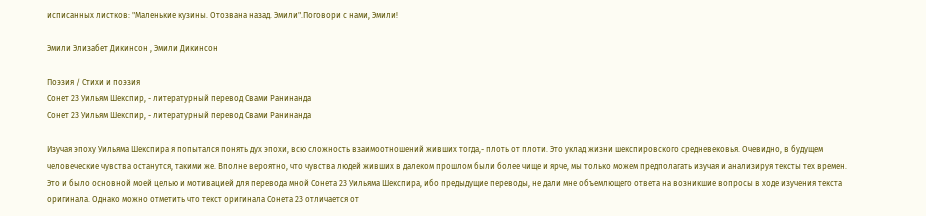исписанных листков: "Маленькие кузины. Отозвана назад. Эмили".Поговори с нами, Эмили!

Эмили Элизабет Дикинсон , Эмили Дикинсон

Поэзия / Стихи и поэзия
Сонет 23 Уильям Шекспир, - литературный перевод Свами Ранинанда
Сонет 23 Уильям Шекспир, - литературный перевод Свами Ранинанда

Изучая эпоху Уильяма Шекспира я попытался понять дух эпохи, всю сложность взаимоотношений живших тогда,- плоть от плоти. Это уклад жизни шекспировского средневековья. Очевидно, в будущем человеческие чувства останутся, такими же. Вполне вероятно, что чувства людей живших в далеком прошлом были более чище и ярче, мы только можем предполагать изучая и анализируя тексты тех времен. Это и было основной моей целью и мотивацией для перевода мной Сонета 23 Уильяма Шекспира, ибо предыдущие переводы, не дали мне объемлющего ответа на возникшие вопросы в ходе изучения текста оригинала. Однако можно отметить что текст оригинала Сонета 23 отличается от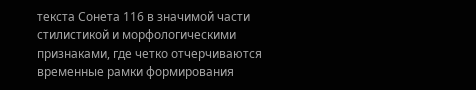текста Сонета 116 в значимой части стилистикой и морфологическими признаками, где четко отчерчиваются временные рамки формирования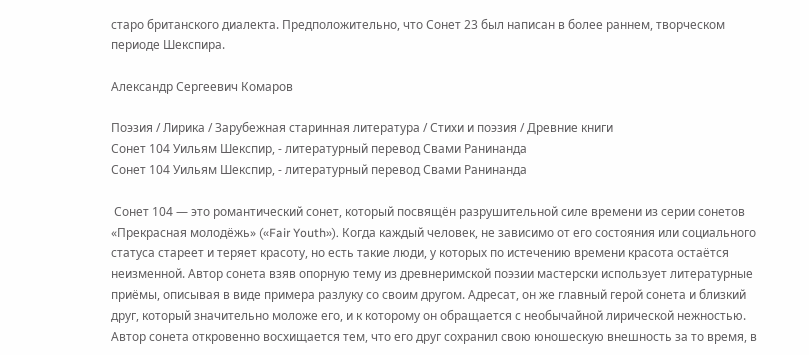старо британского диалекта. Предположительно, что Сонет 23 был написан в более раннем, творческом периоде Шекспира.

Александр Сергеевич Комаров

Поэзия / Лирика / Зарубежная старинная литература / Стихи и поэзия / Древние книги
Сонет 104 Уильям Шекспир, - литературный перевод Свами Ранинанда
Сонет 104 Уильям Шекспир, - литературный перевод Свами Ранинанда

 Сонет 104 — это романтический сонет, который посвящён разрушительной силе времени из серии сонетов «Прекрасная молодёжь» («Fair Youth»). Когда каждый человек, не зависимо от его состояния или социального статуса стареет и теряет красоту, но есть такие люди, у которых по истечению времени красота остаётся неизменной. Автор сонета взяв опорную тему из древнеримской поэзии мастерски использует литературные приёмы, описывая в виде примера разлуку со своим другом. Адресат, он же главный герой сонета и близкий друг, который значительно моложе его, и к которому он обращается с необычайной лирической нежностью. Автор сонета откровенно восхищается тем, что его друг сохранил свою юношескую внешность за то время, в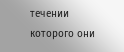течении которого они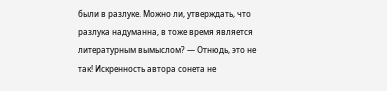были в разлуке. Можно ли, утверждать, что разлука надуманна, в тоже время является литературным вымыслом? — Отнюдь, это не так! Искренность автора сонета не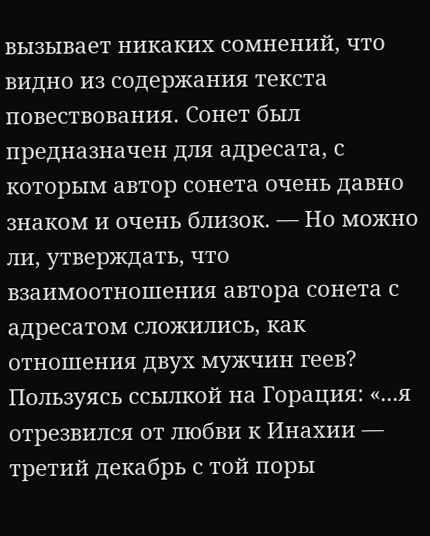вызывает никаких сомнений, что видно из содержания текста повествования. Сонет был предназначен для адресата, с которым автор сонета очень давно знаком и очень близок. — Но можно ли, утверждать, что взаимоотношения автора сонета с адресатом сложились, как отношения двух мужчин геев? Пользуясь ссылкой на Горация: «...я отрезвился от любви к Инахии — третий декабрь с той поры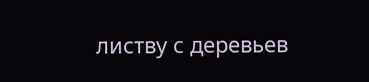листву с деревьев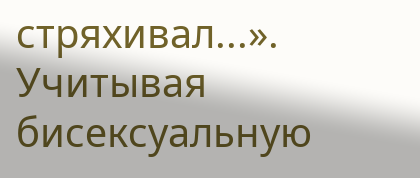стряхивал...». Учитывая бисексуальную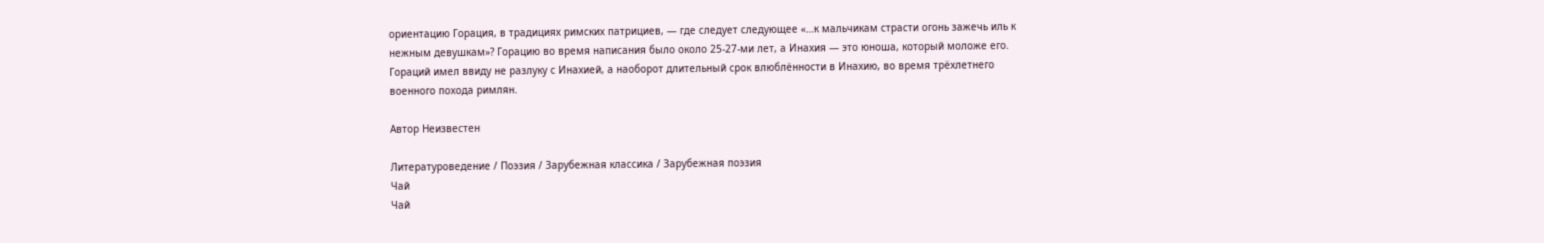ориентацию Горация, в традициях римских патрициев, — где следует следующее «…к мальчикам страсти огонь зажечь иль к нежным девушкам»? Горацию во время написания было около 25-27-ми лет, а Инахия — это юноша, который моложе его. Гораций имел ввиду не разлуку с Инахией, а наоборот длительный срок влюблённости в Инахию, во время трёхлетнего военного похода римлян.

Автор Неизвестeн

Литературоведение / Поэзия / Зарубежная классика / Зарубежная поэзия
Чай
Чай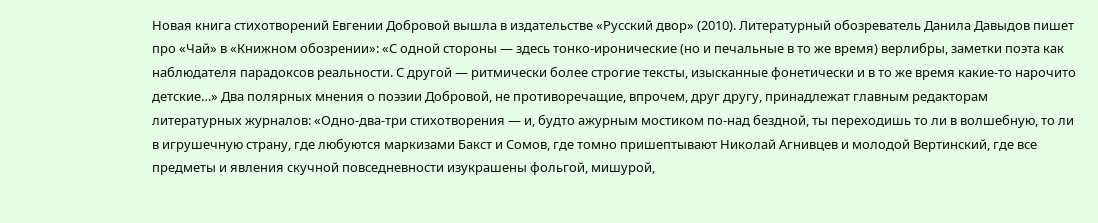Новая книга стихотворений Евгении Добровой вышла в издательстве «Русский двор» (2010). Литературный обозреватель Данила Давыдов пишет про «Чай» в «Книжном обозрении»: «С одной стороны — здесь тонко-иронические (но и печальные в то же время) верлибры, заметки поэта как наблюдателя парадоксов реальности. С другой — ритмически более строгие тексты, изысканные фонетически и в то же время какие-то нарочито детские…» Два полярных мнения о поэзии Добровой, не противоречащие, впрочем, друг другу, принадлежат главным редакторам литературных журналов: «Одно-два-три стихотворения — и, будто ажурным мостиком по-над бездной, ты переходишь то ли в волшебную, то ли в игрушечную страну, где любуются маркизами Бакст и Сомов, где томно пришептывают Николай Агнивцев и молодой Вертинский, где все предметы и явления скучной повседневности изукрашены фольгой, мишурой,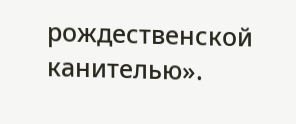рождественской канителью».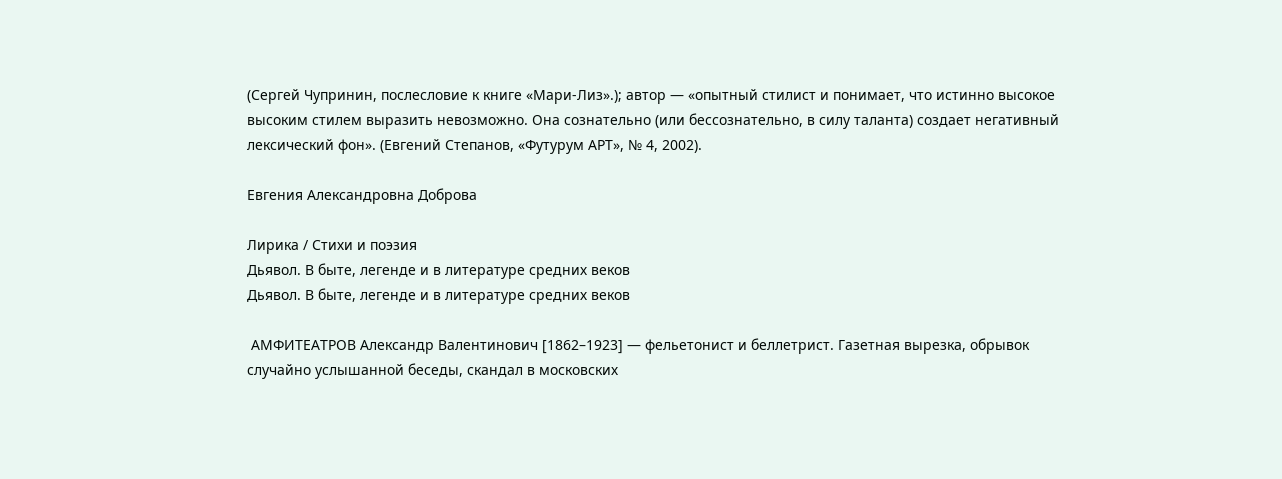(Сергей Чупринин, послесловие к книге «Мари-Лиз».); автор — «опытный стилист и понимает, что истинно высокое высоким стилем выразить невозможно. Она сознательно (или бессознательно, в силу таланта) создает негативный лексический фон». (Евгений Степанов, «Футурум АРТ», № 4, 2002).

Евгения Александровна Доброва

Лирика / Стихи и поэзия
Дьявол. В быте, легенде и в литературе средних веков
Дьявол. В быте, легенде и в литературе средних веков

 АМФИТЕАТРОВ Александр Валентинович [1862–1923] — фельетонист и беллетрист. Газетная вырезка, обрывок случайно услышанной беседы, скандал в московских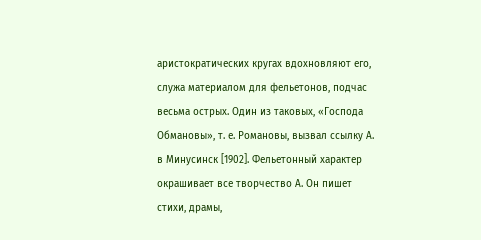аристократических кругах вдохновляют его, служа материалом для фельетонов, подчас весьма острых. Один из таковых, «Господа Обмановы», т. е. Романовы, вызвал ссылку А. в Минусинск [1902]. Фельетонный характер окрашивает все творчество А. Он пишет стихи, драмы,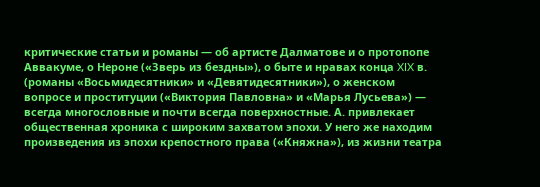критические статьи и романы — об артисте Далматове и о протопопе Аввакуме, о Нероне («Зверь из бездны»), о быте и нравах конца XIX в. (романы «Восьмидесятники» и «Девятидесятники»), о женском вопросе и проституции («Виктория Павловна» и «Марья Лусьева») — всегда многословные и почти всегда поверхностные. А. привлекает общественная хроника с широким захватом эпохи. У него же находим произведения из эпохи крепостного права («Княжна»), из жизни театра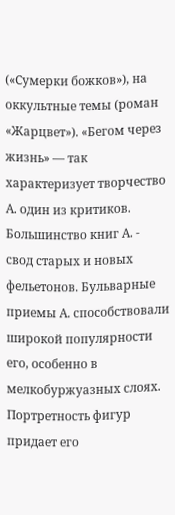(«Сумерки божков»), на оккультные темы (роман «Жарцвет»). «Бегом через жизнь» — так характеризует творчество А. один из критиков. Большинство книг А. - свод старых и новых фельетонов. Бульварные приемы А. способствовали широкой популярности его, особенно в мелкобуржуазных слоях. Портретность фигур придает его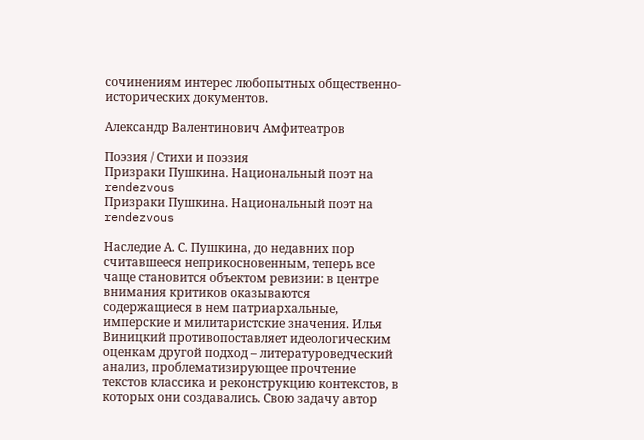сочинениям интерес любопытных общественно-исторических документов.

Александр Валентинович Амфитеатров

Поэзия / Стихи и поэзия
Призраки Пушкина. Национальный поэт на rendezvous
Призраки Пушкина. Национальный поэт на rendezvous

Наследие А. С. Пушкина, до недавних пор считавшееся неприкосновенным, теперь все чаще становится объектом ревизии: в центре внимания критиков оказываются содержащиеся в нем патриархальные, имперские и милитаристские значения. Илья Виницкий противопоставляет идеологическим оценкам другой подход – литературоведческий анализ, проблематизирующее прочтение текстов классика и реконструкцию контекстов, в которых они создавались. Свою задачу автор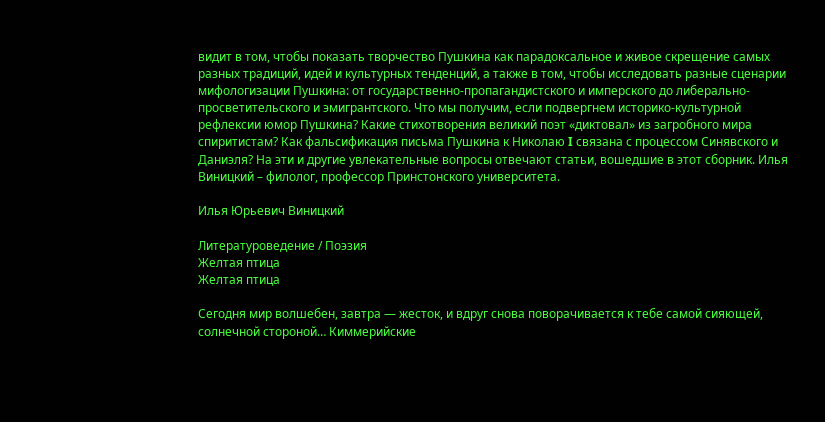видит в том, чтобы показать творчество Пушкина как парадоксальное и живое скрещение самых разных традиций, идей и культурных тенденций, а также в том, чтобы исследовать разные сценарии мифологизации Пушкина: от государственно-пропагандистского и имперского до либерально-просветительского и эмигрантского. Что мы получим, если подвергнем историко-культурной рефлексии юмор Пушкина? Какие стихотворения великий поэт «диктовал» из загробного мира спиритистам? Как фальсификация письма Пушкина к Николаю I связана с процессом Синявского и Даниэля? На эти и другие увлекательные вопросы отвечают статьи, вошедшие в этот сборник. Илья Виницкий – филолог, профессор Принстонского университета.

Илья Юрьевич Виницкий

Литературоведение / Поэзия
Желтая птица
Желтая птица

Сегодня мир волшебен, завтра — жесток, и вдруг снова поворачивается к тебе самой сияющей, солнечной стороной… Киммерийские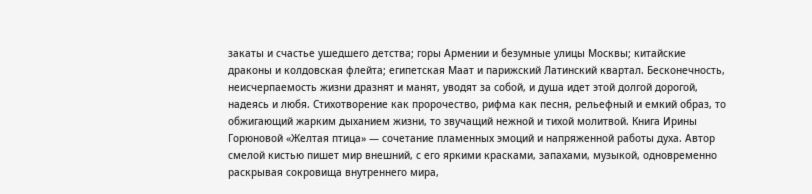закаты и счастье ушедшего детства; горы Армении и безумные улицы Москвы; китайские драконы и колдовская флейта; египетская Маат и парижский Латинский квартал. Бесконечность, неисчерпаемость жизни дразнят и манят, уводят за собой, и душа идет этой долгой дорогой, надеясь и любя. Стихотворение как пророчество, рифма как песня, рельефный и емкий образ, то обжигающий жарким дыханием жизни, то звучащий нежной и тихой молитвой. Книга Ирины Горюновой «Желтая птица» — сочетание пламенных эмоций и напряженной работы духа. Автор смелой кистью пишет мир внешний, с его яркими красками, запахами, музыкой, одновременно раскрывая сокровища внутреннего мира,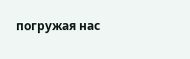погружая нас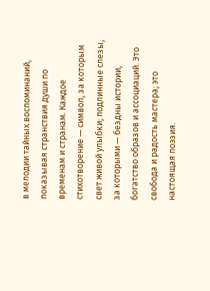в мелодии тайных воспоминаний, показывая странствия души по временам и странам. Каждое стихотворение — символ, за которым свет живой улыбки; подлинные слезы, за которыми — бездны истории, богатство образов и ассоциаций. Это свобода и радость мастера; это настоящая поэзия.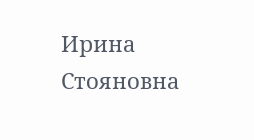Ирина Стояновна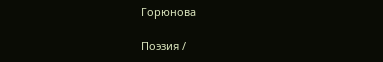Горюнова

Поэзия /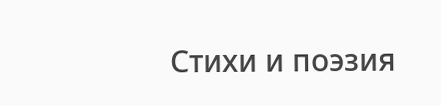Стихи и поэзия